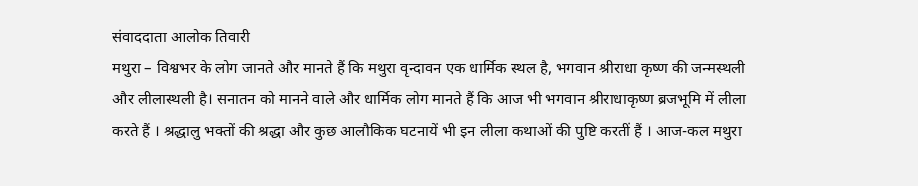संवाददाता आलोक तिवारी
मथुरा – विश्वभर के लोग जानते और मानते हैं कि मथुरा वृन्दावन एक धार्मिक स्थल है, भगवान श्रीराधा कृष्ण की जन्मस्थली और लीलास्थली है। सनातन को मानने वाले और धार्मिक लोग मानते हैं कि आज भी भगवान श्रीराधाकृष्ण ब्रजभूमि में लीला करते हैं । श्रद्धालु भक्तों की श्रद्धा और कुछ आलौकिक घटनायें भी इन लीला कथाओं की पुष्टि करतीं हैं । आज-कल मथुरा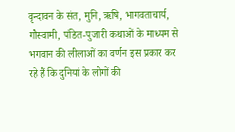वृन्दावन के संत, मुनि, ऋषि, भागवताचार्य, गौस्वामी, पंडित-पुजारी कथाओं के माध्यम से भगवान की लीलाओं का वर्णन इस प्रकार कर रहे हैं कि दुनियां के लोगों की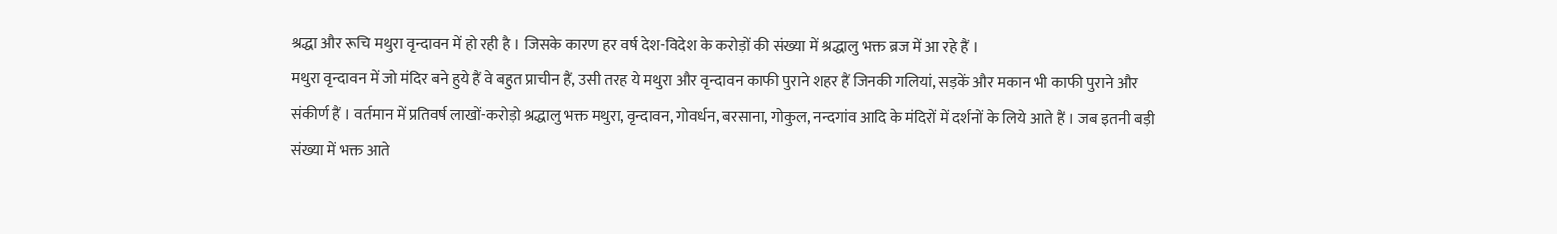श्रद्धा और रूचि मथुरा वृन्दावन में हो रही है । जिसके कारण हर वर्ष देश-विदेश के करोड़ों की संख्या में श्रद्धालु भक्त ब्रज में आ रहे हैं ।
मथुरा वृन्दावन में जो मंदिर बने हुये हैं वे बहुत प्राचीन हैं, उसी तरह ये मथुरा और वृन्दावन काफी पुराने शहर हैं जिनकी गलियां, सड़कें और मकान भी काफी पुराने और संकीर्ण हैं । वर्तमान में प्रतिवर्ष लाखों-करोड़ो श्रद्धालु भक्त मथुरा, वृन्दावन, गोवर्धन, बरसाना, गोकुल, नन्दगांव आदि के मंदिरों में दर्शनों के लिये आते हैं । जब इतनी बड़ी संख्या में भक्त आते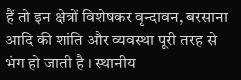हैं तो इन क्षेत्रों विशेषकर वृन्दावन, बरसाना आदि की शांति और व्यवस्था पूरी तरह से भंग हो जाती है । स्थानीय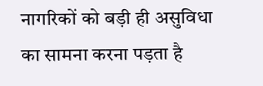नागरिकों को बड़ी ही असुविधा का सामना करना पड़ता है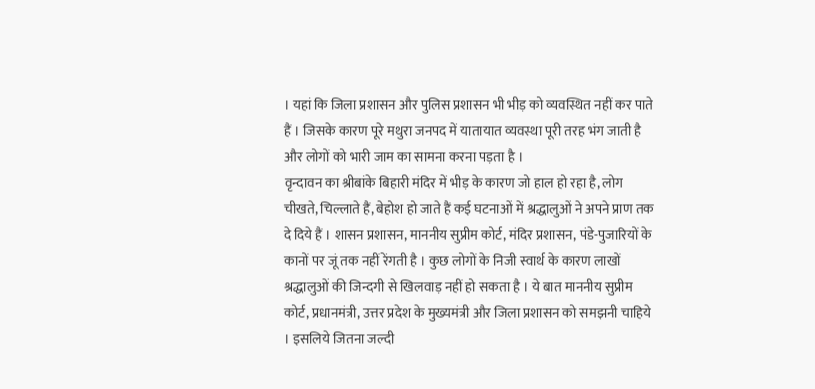। यहां कि जिला प्रशासन और पुलिस प्रशासन भी भीड़ को व्यवस्थित नहीं कर पाते हैं । जिसके कारण पूरे मथुरा जनपद में यातायात व्यवस्था पूरी तरह भंग जाती है और लोगों को भारी जाम का सामना करना पड़ता है ।
वृन्दावन का श्रीबांके बिहारी मंदिर में भीड़ के कारण जो हाल हो रहा है, लोग चीखते, चिल्लाते हैं, बेहोश हो जाते हैं कई घटनाओं में श्रद्धालुओं ने अपने प्राण तक दे दिये हैं । शासन प्रशासन, माननीय सुप्रीम कोर्ट, मंदिर प्रशासन, पंडे-पुजारियों के कानों पर जूं तक नहीं रेंगती है । कुछ लोगों के निजी स्वार्थ के कारण लाखों श्रद्धालुओं की जिन्दगी से खिलवाड़ नहीं हो सकता है । ये बात माननीय सुप्रीम कोर्ट, प्रधानमंत्री, उत्तर प्रदेश के मुख्यमंत्री और जिला प्रशासन को समझनी चाहिये । इसलिये जितना जल्दी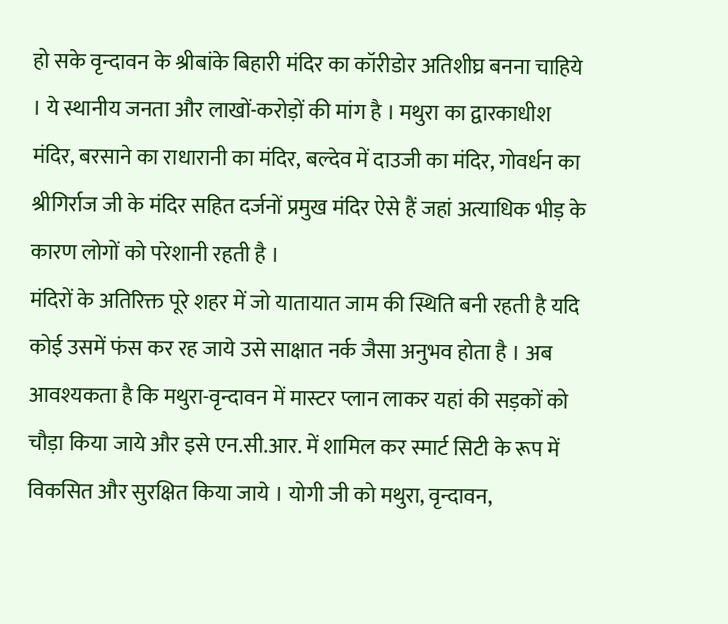हो सके वृन्दावन के श्रीबांके बिहारी मंदिर का कॉरीडोर अतिशीघ्र बनना चाहिये । ये स्थानीय जनता और लाखों-करोड़ों की मांग है । मथुरा का द्वारकाधीश मंदिर, बरसाने का राधारानी का मंदिर, बल्देव में दाउजी का मंदिर, गोवर्धन का श्रीगिर्राज जी के मंदिर सहित दर्जनों प्रमुख मंदिर ऐसे हैं जहां अत्याधिक भीड़ के कारण लोगों को परेशानी रहती है ।
मंदिरों के अतिरिक्त पूरे शहर में जो यातायात जाम की स्थिति बनी रहती है यदि कोई उसमें फंस कर रह जाये उसे साक्षात नर्क जैसा अनुभव होता है । अब आवश्यकता है कि मथुरा-वृन्दावन में मास्टर प्लान लाकर यहां की सड़कों को चौड़ा किया जाये और इसे एन.सी.आर. में शामिल कर स्मार्ट सिटी के रूप में विकसित और सुरक्षित किया जाये । योगी जी को मथुरा, वृन्दावन,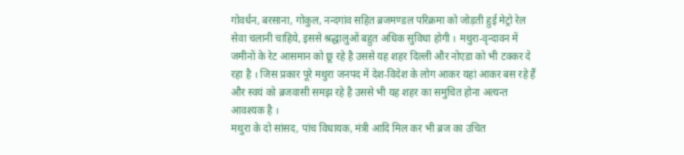गोवर्धन, बरसाना, गोकुल, नन्दगांव सहित ब्रजमण्डल परिक्रमा को जोड़ती हुई मेट्रो रेल सेवा चलानी चाहिये, इससे श्रद्धालुओं बहुत अधिक सुविधा होगी । मथुरा-वृन्दावन में जमीनों के रेट आसमान को छू रहे है उससे यह शहर दिल्ली और नोएडा को भी टक्कर दे रहा है । जिस प्रकार पूरे मथुरा जनपद में देश-विदेश के लोग आकर यहां आकर बस रहे हैं और स्वयं को ब्रजवासी समझ रहे है उससे भी यह शहर का समुचित होना अत्यन्त आवश्यक है ।
मथुरा के दो सांसद, पांच विधायक, मंत्री आदि मिल कर भी ब्रज का उचित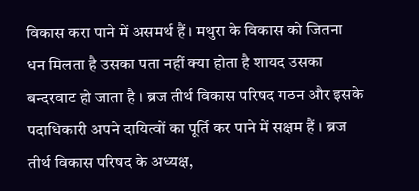विकास करा पाने में असमर्थ हैं । मथुरा के विकास को जितना धन मिलता है उसका पता नहीं क्या होता है शायद उसका बन्दरवाट हो जाता है । ब्रज तीर्थ विकास परिषद गठन और इसके पदाधिकारी अपने दायित्वों का पूर्ति कर पाने में सक्षम हैं । ब्रज तीर्थ विकास परिषद के अध्यक्ष,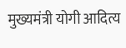मुख्यमंत्री योगी आदित्य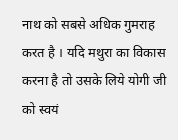नाथ को सबसे अधिक गुमराह करत है । यदि मथुरा का विकास करना है तो उसके लिये योगी जी को स्वयं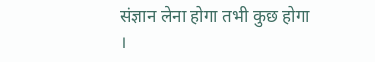संज्ञान लेना होगा तभी कुछ होगा ।